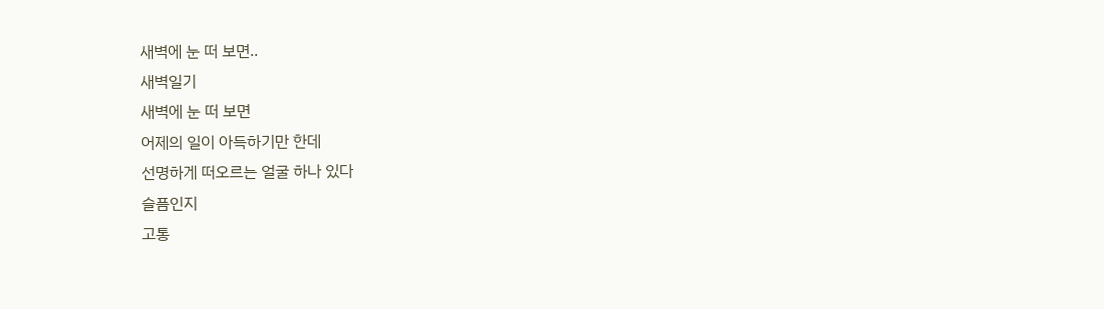새벽에 눈 떠 보면..
새벽일기
새벽에 눈 떠 보면
어제의 일이 아득하기만 한데
선명하게 떠오르는 얼굴 하나 있다
슬픔인지
고통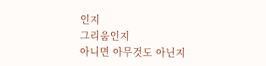인지
그리움인지
아니면 아무것도 아닌지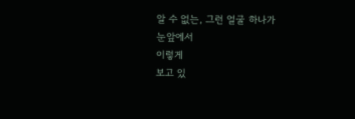알 수 없는, 그런 얼굴 하나가
눈앞에서
이렇게
보고 있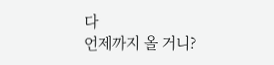다
언제까지 올 거니?